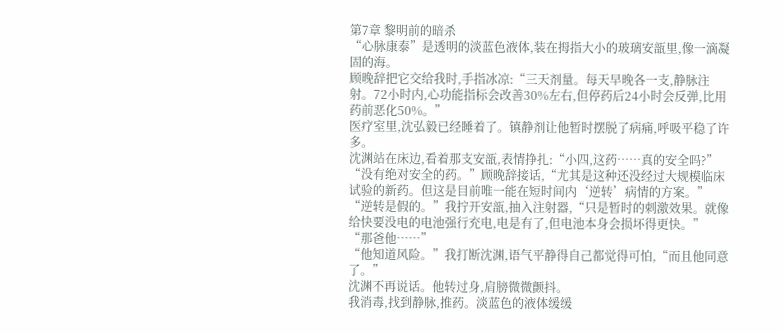第7章 黎明前的暗杀
“心脉康泰”是透明的淡蓝色液体,装在拇指大小的玻璃安瓿里,像一滴凝固的海。
顾晚辞把它交给我时,手指冰凉:“三天剂量。每天早晚各一支,静脉注射。72小时内,心功能指标会改善30%左右,但停药后24小时会反弹,比用药前恶化50%。”
医疗室里,沈弘毅已经睡着了。镇静剂让他暂时摆脱了病痛,呼吸平稳了许多。
沈渊站在床边,看着那支安瓿,表情挣扎:“小四,这药……真的安全吗?”
“没有绝对安全的药。”顾晚辞接话,“尤其是这种还没经过大规模临床试验的新药。但这是目前唯一能在短时间内‘逆转’病情的方案。”
“逆转是假的。”我拧开安瓿,抽入注射器,“只是暂时的刺激效果。就像给快要没电的电池强行充电,电是有了,但电池本身会损坏得更快。”
“那爸他……”
“他知道风险。”我打断沈渊,语气平静得自己都觉得可怕,“而且他同意了。”
沈渊不再说话。他转过身,肩膀微微颤抖。
我消毒,找到静脉,推药。淡蓝色的液体缓缓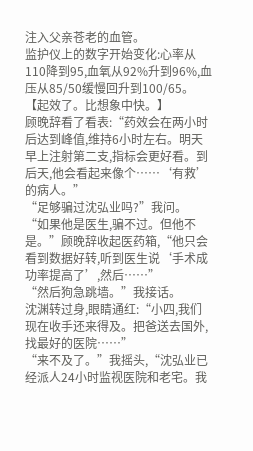注入父亲苍老的血管。
监护仪上的数字开始变化:心率从110降到95,血氧从92%升到96%,血压从85/50缓慢回升到100/65。
【起效了。比想象中快。】
顾晚辞看了看表:“药效会在两小时后达到峰值,维持6小时左右。明天早上注射第二支,指标会更好看。到后天,他会看起来像个……‘有救’的病人。”
“足够骗过沈弘业吗?”我问。
“如果他是医生,骗不过。但他不是。”顾晚辞收起医药箱,“他只会看到数据好转,听到医生说‘手术成功率提高了’,然后……”
“然后狗急跳墙。”我接话。
沈渊转过身,眼睛通红:“小四,我们现在收手还来得及。把爸送去国外,找最好的医院……”
“来不及了。”我摇头,“沈弘业已经派人24小时监视医院和老宅。我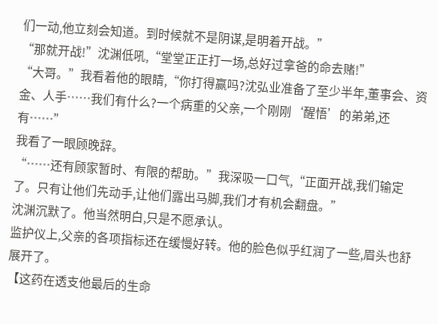们一动,他立刻会知道。到时候就不是阴谋,是明着开战。”
“那就开战!”沈渊低吼,“堂堂正正打一场,总好过拿爸的命去赌!”
“大哥。”我看着他的眼睛,“你打得赢吗?沈弘业准备了至少半年,董事会、资金、人手……我们有什么?一个病重的父亲,一个刚刚‘醒悟’的弟弟,还有……”
我看了一眼顾晚辞。
“……还有顾家暂时、有限的帮助。”我深吸一口气,“正面开战,我们输定了。只有让他们先动手,让他们露出马脚,我们才有机会翻盘。”
沈渊沉默了。他当然明白,只是不愿承认。
监护仪上,父亲的各项指标还在缓慢好转。他的脸色似乎红润了一些,眉头也舒展开了。
【这药在透支他最后的生命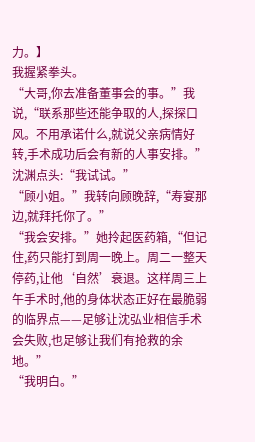力。】
我握紧拳头。
“大哥,你去准备董事会的事。”我说,“联系那些还能争取的人,探探口风。不用承诺什么,就说父亲病情好转,手术成功后会有新的人事安排。”
沈渊点头:“我试试。”
“顾小姐。”我转向顾晚辞,“寿宴那边,就拜托你了。”
“我会安排。”她拎起医药箱,“但记住,药只能打到周一晚上。周二一整天停药,让他‘自然’衰退。这样周三上午手术时,他的身体状态正好在最脆弱的临界点——足够让沈弘业相信手术会失败,也足够让我们有抢救的余地。”
“我明白。”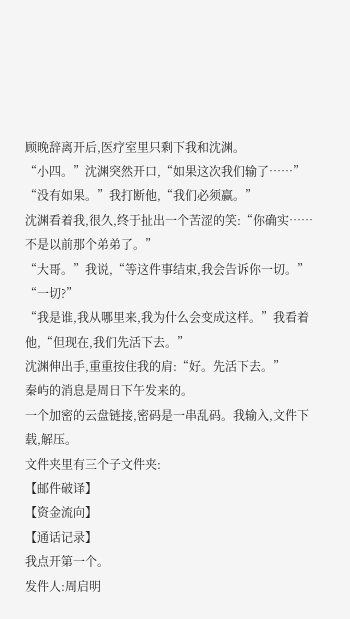顾晚辞离开后,医疗室里只剩下我和沈渊。
“小四。”沈渊突然开口,“如果这次我们输了……”
“没有如果。”我打断他,“我们必须赢。”
沈渊看着我,很久,终于扯出一个苦涩的笑:“你确实……不是以前那个弟弟了。”
“大哥。”我说,“等这件事结束,我会告诉你一切。”
“一切?”
“我是谁,我从哪里来,我为什么会变成这样。”我看着他,“但现在,我们先活下去。”
沈渊伸出手,重重按住我的肩:“好。先活下去。”
秦屿的消息是周日下午发来的。
一个加密的云盘链接,密码是一串乱码。我输入,文件下载,解压。
文件夹里有三个子文件夹:
【邮件破译】
【资金流向】
【通话记录】
我点开第一个。
发件人:周启明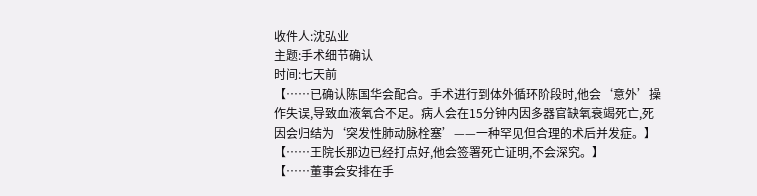收件人:沈弘业
主题:手术细节确认
时间:七天前
【……已确认陈国华会配合。手术进行到体外循环阶段时,他会‘意外’操作失误,导致血液氧合不足。病人会在15分钟内因多器官缺氧衰竭死亡,死因会归结为‘突发性肺动脉栓塞’——一种罕见但合理的术后并发症。】
【……王院长那边已经打点好,他会签署死亡证明,不会深究。】
【……董事会安排在手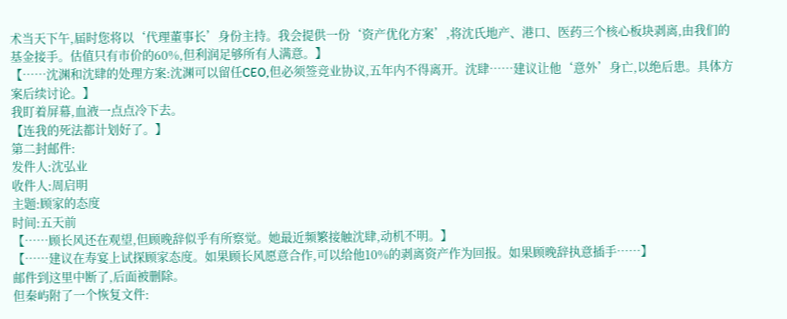术当天下午,届时您将以‘代理董事长’身份主持。我会提供一份‘资产优化方案’,将沈氏地产、港口、医药三个核心板块剥离,由我们的基金接手。估值只有市价的60%,但利润足够所有人满意。】
【……沈渊和沈肆的处理方案:沈渊可以留任CEO,但必须签竞业协议,五年内不得离开。沈肆……建议让他‘意外’身亡,以绝后患。具体方案后续讨论。】
我盯着屏幕,血液一点点冷下去。
【连我的死法都计划好了。】
第二封邮件:
发件人:沈弘业
收件人:周启明
主题:顾家的态度
时间:五天前
【……顾长风还在观望,但顾晚辞似乎有所察觉。她最近频繁接触沈肆,动机不明。】
【……建议在寿宴上试探顾家态度。如果顾长风愿意合作,可以给他10%的剥离资产作为回报。如果顾晚辞执意插手……】
邮件到这里中断了,后面被删除。
但秦屿附了一个恢复文件: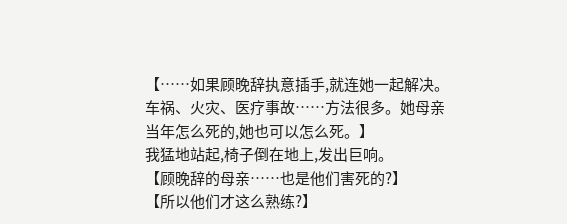【……如果顾晚辞执意插手,就连她一起解决。车祸、火灾、医疗事故……方法很多。她母亲当年怎么死的,她也可以怎么死。】
我猛地站起,椅子倒在地上,发出巨响。
【顾晚辞的母亲……也是他们害死的?】
【所以他们才这么熟练?】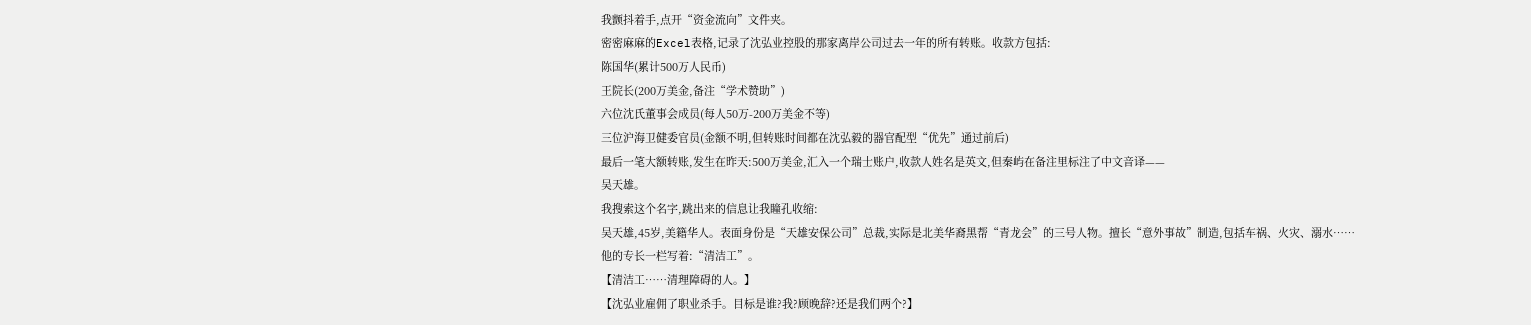我颤抖着手,点开“资金流向”文件夹。
密密麻麻的Excel表格,记录了沈弘业控股的那家离岸公司过去一年的所有转账。收款方包括:
陈国华(累计500万人民币)
王院长(200万美金,备注“学术赞助”)
六位沈氏董事会成员(每人50万-200万美金不等)
三位沪海卫健委官员(金额不明,但转账时间都在沈弘毅的器官配型“优先”通过前后)
最后一笔大额转账,发生在昨天:500万美金,汇入一个瑞士账户,收款人姓名是英文,但秦屿在备注里标注了中文音译——
吴天雄。
我搜索这个名字,跳出来的信息让我瞳孔收缩:
吴天雄,45岁,美籍华人。表面身份是“天雄安保公司”总裁,实际是北美华裔黑帮“青龙会”的三号人物。擅长“意外事故”制造,包括车祸、火灾、溺水……
他的专长一栏写着:“清洁工”。
【清洁工……清理障碍的人。】
【沈弘业雇佣了职业杀手。目标是谁?我?顾晚辞?还是我们两个?】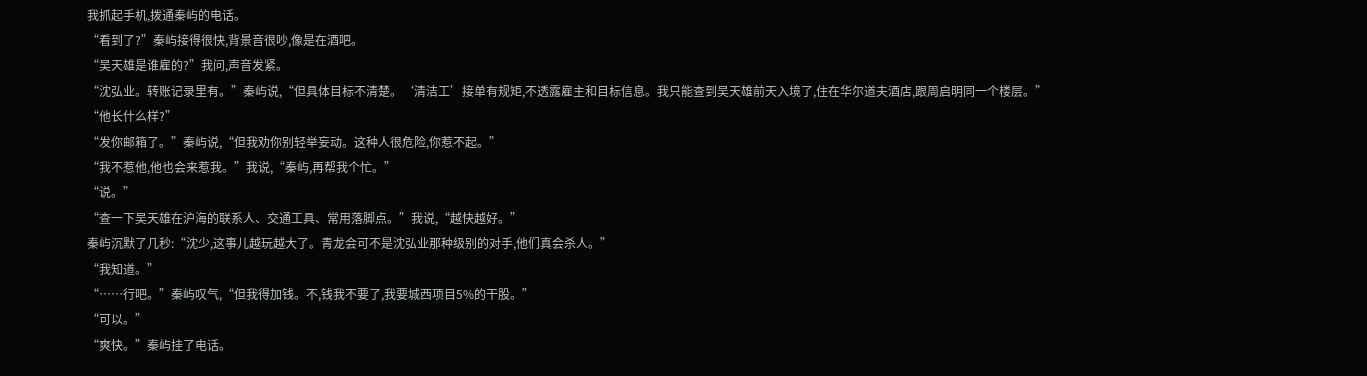我抓起手机,拨通秦屿的电话。
“看到了?”秦屿接得很快,背景音很吵,像是在酒吧。
“吴天雄是谁雇的?”我问,声音发紧。
“沈弘业。转账记录里有。”秦屿说,“但具体目标不清楚。‘清洁工’接单有规矩,不透露雇主和目标信息。我只能查到吴天雄前天入境了,住在华尔道夫酒店,跟周启明同一个楼层。”
“他长什么样?”
“发你邮箱了。”秦屿说,“但我劝你别轻举妄动。这种人很危险,你惹不起。”
“我不惹他,他也会来惹我。”我说,“秦屿,再帮我个忙。”
“说。”
“查一下吴天雄在沪海的联系人、交通工具、常用落脚点。”我说,“越快越好。”
秦屿沉默了几秒:“沈少,这事儿越玩越大了。青龙会可不是沈弘业那种级别的对手,他们真会杀人。”
“我知道。”
“……行吧。”秦屿叹气,“但我得加钱。不,钱我不要了,我要城西项目5%的干股。”
“可以。”
“爽快。”秦屿挂了电话。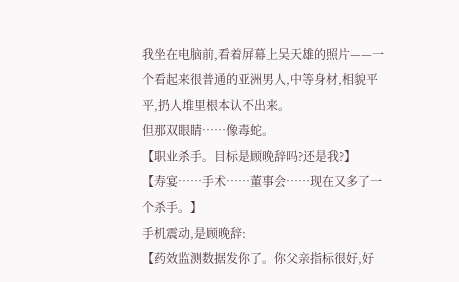我坐在电脑前,看着屏幕上吴天雄的照片——一个看起来很普通的亚洲男人,中等身材,相貌平平,扔人堆里根本认不出来。
但那双眼睛……像毒蛇。
【职业杀手。目标是顾晚辞吗?还是我?】
【寿宴……手术……董事会……现在又多了一个杀手。】
手机震动,是顾晚辞:
【药效监测数据发你了。你父亲指标很好,好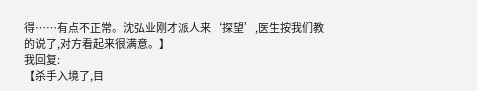得……有点不正常。沈弘业刚才派人来‘探望’,医生按我们教的说了,对方看起来很满意。】
我回复:
【杀手入境了,目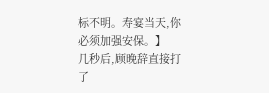标不明。寿宴当天,你必须加强安保。】
几秒后,顾晚辞直接打了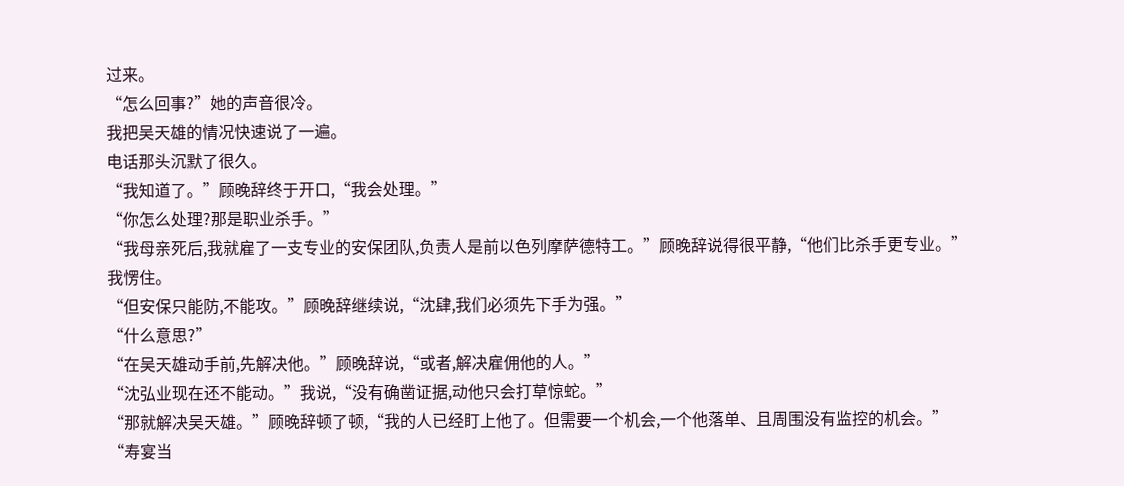过来。
“怎么回事?”她的声音很冷。
我把吴天雄的情况快速说了一遍。
电话那头沉默了很久。
“我知道了。”顾晚辞终于开口,“我会处理。”
“你怎么处理?那是职业杀手。”
“我母亲死后,我就雇了一支专业的安保团队,负责人是前以色列摩萨德特工。”顾晚辞说得很平静,“他们比杀手更专业。”
我愣住。
“但安保只能防,不能攻。”顾晚辞继续说,“沈肆,我们必须先下手为强。”
“什么意思?”
“在吴天雄动手前,先解决他。”顾晚辞说,“或者,解决雇佣他的人。”
“沈弘业现在还不能动。”我说,“没有确凿证据,动他只会打草惊蛇。”
“那就解决吴天雄。”顾晚辞顿了顿,“我的人已经盯上他了。但需要一个机会,一个他落单、且周围没有监控的机会。”
“寿宴当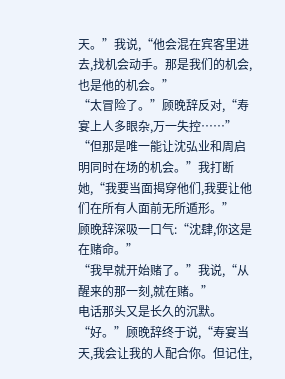天。”我说,“他会混在宾客里进去,找机会动手。那是我们的机会,也是他的机会。”
“太冒险了。”顾晚辞反对,“寿宴上人多眼杂,万一失控……”
“但那是唯一能让沈弘业和周启明同时在场的机会。”我打断她,“我要当面揭穿他们,我要让他们在所有人面前无所遁形。”
顾晚辞深吸一口气:“沈肆,你这是在赌命。”
“我早就开始赌了。”我说,“从醒来的那一刻,就在赌。”
电话那头又是长久的沉默。
“好。”顾晚辞终于说,“寿宴当天,我会让我的人配合你。但记住,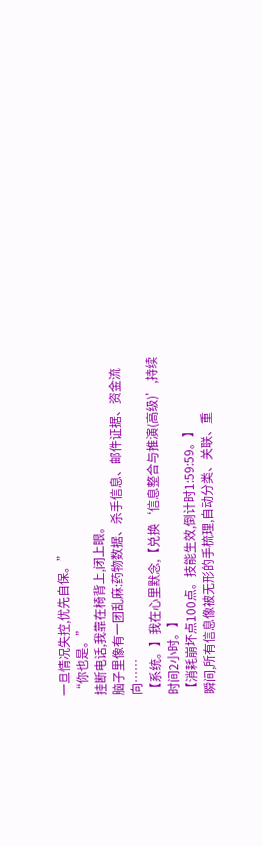一旦情况失控,优先自保。”
“你也是。”
挂断电话,我靠在椅背上,闭上眼。
脑子里像有一团乱麻:药物数据、杀手信息、邮件证据、资金流向……
【系统。】我在心里默念,【兑换‘信息整合与推演(高级)’,持续时间2小时。】
【消耗崩坏点100点。技能生效,倒计时1:59:59。】
瞬间,所有信息像被无形的手梳理,自动分类、关联、重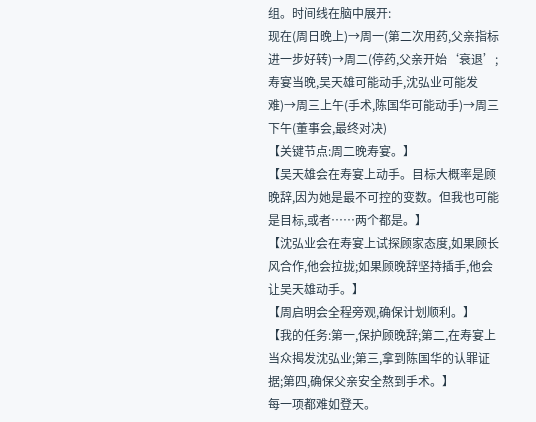组。时间线在脑中展开:
现在(周日晚上)→周一(第二次用药,父亲指标进一步好转)→周二(停药,父亲开始‘衰退’;寿宴当晚,吴天雄可能动手,沈弘业可能发难)→周三上午(手术,陈国华可能动手)→周三下午(董事会,最终对决)
【关键节点:周二晚寿宴。】
【吴天雄会在寿宴上动手。目标大概率是顾晚辞,因为她是最不可控的变数。但我也可能是目标,或者……两个都是。】
【沈弘业会在寿宴上试探顾家态度,如果顾长风合作,他会拉拢;如果顾晚辞坚持插手,他会让吴天雄动手。】
【周启明会全程旁观,确保计划顺利。】
【我的任务:第一,保护顾晚辞;第二,在寿宴上当众揭发沈弘业;第三,拿到陈国华的认罪证据;第四,确保父亲安全熬到手术。】
每一项都难如登天。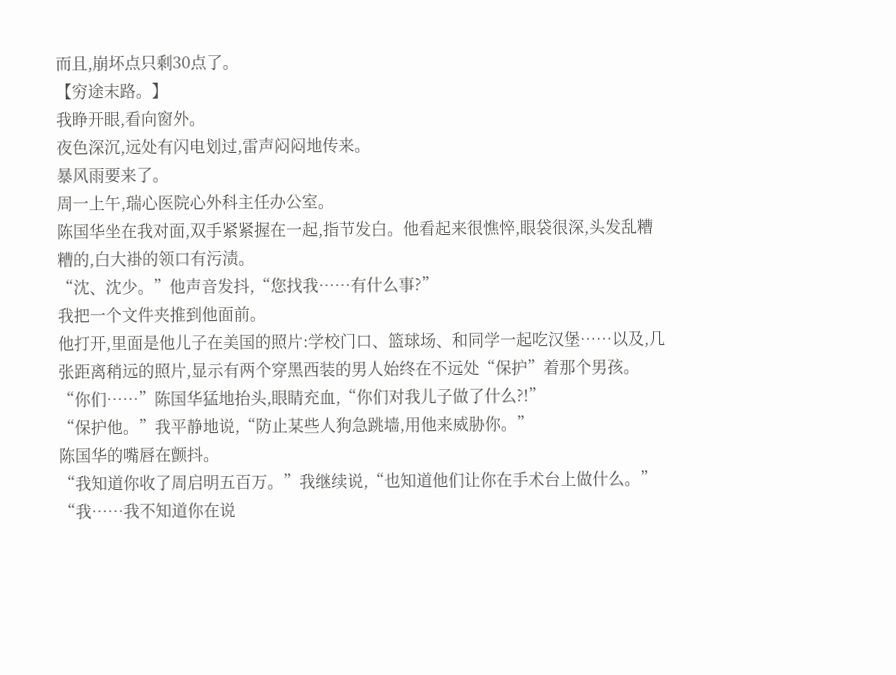而且,崩坏点只剩30点了。
【穷途末路。】
我睁开眼,看向窗外。
夜色深沉,远处有闪电划过,雷声闷闷地传来。
暴风雨要来了。
周一上午,瑞心医院心外科主任办公室。
陈国华坐在我对面,双手紧紧握在一起,指节发白。他看起来很憔悴,眼袋很深,头发乱糟糟的,白大褂的领口有污渍。
“沈、沈少。”他声音发抖,“您找我……有什么事?”
我把一个文件夹推到他面前。
他打开,里面是他儿子在美国的照片:学校门口、篮球场、和同学一起吃汉堡……以及,几张距离稍远的照片,显示有两个穿黑西装的男人始终在不远处“保护”着那个男孩。
“你们……”陈国华猛地抬头,眼睛充血,“你们对我儿子做了什么?!”
“保护他。”我平静地说,“防止某些人狗急跳墙,用他来威胁你。”
陈国华的嘴唇在颤抖。
“我知道你收了周启明五百万。”我继续说,“也知道他们让你在手术台上做什么。”
“我……我不知道你在说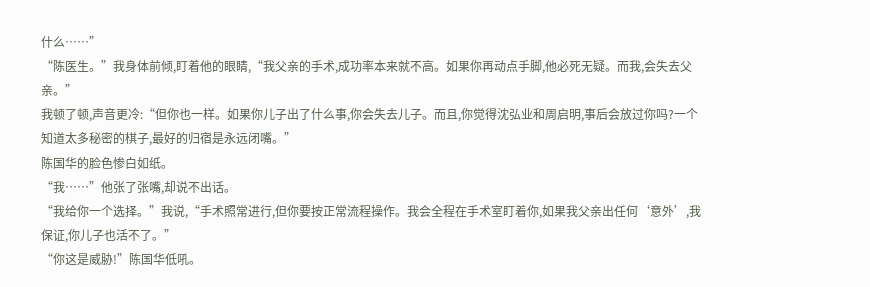什么……”
“陈医生。”我身体前倾,盯着他的眼睛,“我父亲的手术,成功率本来就不高。如果你再动点手脚,他必死无疑。而我,会失去父亲。”
我顿了顿,声音更冷:“但你也一样。如果你儿子出了什么事,你会失去儿子。而且,你觉得沈弘业和周启明,事后会放过你吗?一个知道太多秘密的棋子,最好的归宿是永远闭嘴。”
陈国华的脸色惨白如纸。
“我……”他张了张嘴,却说不出话。
“我给你一个选择。”我说,“手术照常进行,但你要按正常流程操作。我会全程在手术室盯着你,如果我父亲出任何‘意外’,我保证,你儿子也活不了。”
“你这是威胁!”陈国华低吼。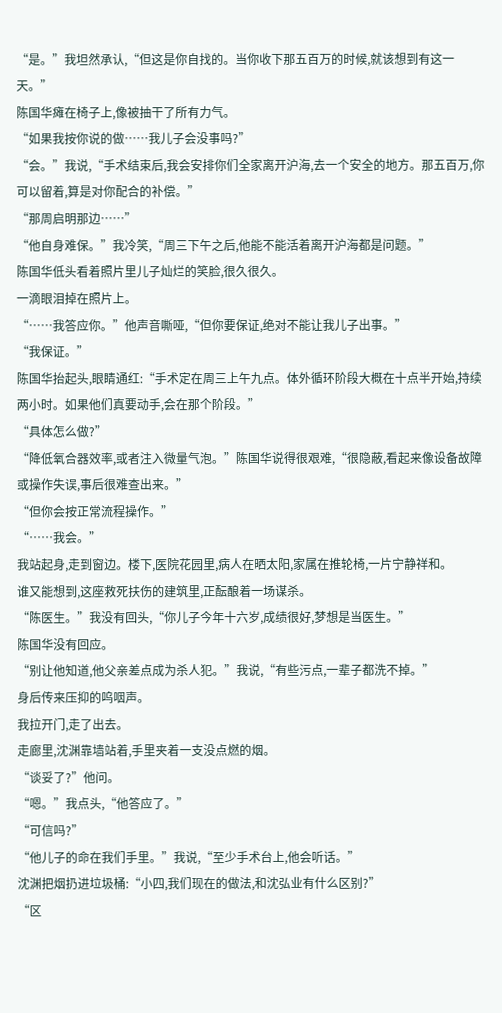“是。”我坦然承认,“但这是你自找的。当你收下那五百万的时候,就该想到有这一天。”
陈国华瘫在椅子上,像被抽干了所有力气。
“如果我按你说的做……我儿子会没事吗?”
“会。”我说,“手术结束后,我会安排你们全家离开沪海,去一个安全的地方。那五百万,你可以留着,算是对你配合的补偿。”
“那周启明那边……”
“他自身难保。”我冷笑,“周三下午之后,他能不能活着离开沪海都是问题。”
陈国华低头看着照片里儿子灿烂的笑脸,很久很久。
一滴眼泪掉在照片上。
“……我答应你。”他声音嘶哑,“但你要保证,绝对不能让我儿子出事。”
“我保证。”
陈国华抬起头,眼睛通红:“手术定在周三上午九点。体外循环阶段大概在十点半开始,持续两小时。如果他们真要动手,会在那个阶段。”
“具体怎么做?”
“降低氧合器效率,或者注入微量气泡。”陈国华说得很艰难,“很隐蔽,看起来像设备故障或操作失误,事后很难查出来。”
“但你会按正常流程操作。”
“……我会。”
我站起身,走到窗边。楼下,医院花园里,病人在晒太阳,家属在推轮椅,一片宁静祥和。
谁又能想到,这座救死扶伤的建筑里,正酝酿着一场谋杀。
“陈医生。”我没有回头,“你儿子今年十六岁,成绩很好,梦想是当医生。”
陈国华没有回应。
“别让他知道,他父亲差点成为杀人犯。”我说,“有些污点,一辈子都洗不掉。”
身后传来压抑的呜咽声。
我拉开门,走了出去。
走廊里,沈渊靠墙站着,手里夹着一支没点燃的烟。
“谈妥了?”他问。
“嗯。”我点头,“他答应了。”
“可信吗?”
“他儿子的命在我们手里。”我说,“至少手术台上,他会听话。”
沈渊把烟扔进垃圾桶:“小四,我们现在的做法,和沈弘业有什么区别?”
“区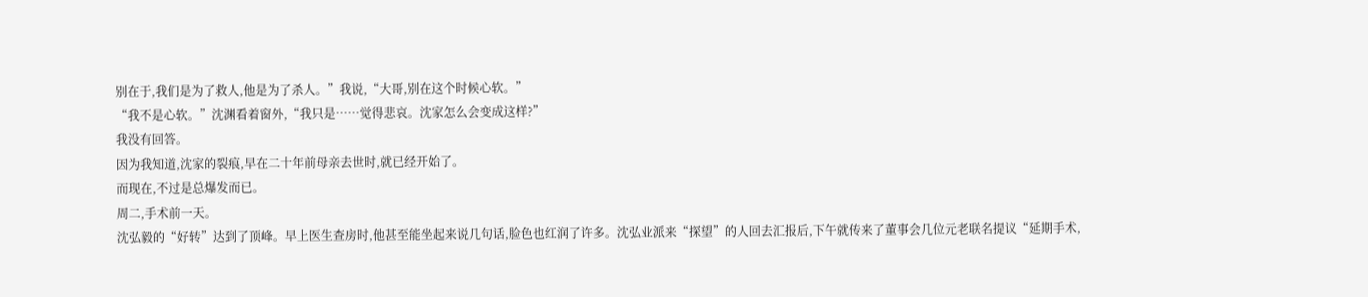别在于,我们是为了救人,他是为了杀人。”我说,“大哥,别在这个时候心软。”
“我不是心软。”沈渊看着窗外,“我只是……觉得悲哀。沈家怎么会变成这样?”
我没有回答。
因为我知道,沈家的裂痕,早在二十年前母亲去世时,就已经开始了。
而现在,不过是总爆发而已。
周二,手术前一天。
沈弘毅的“好转”达到了顶峰。早上医生查房时,他甚至能坐起来说几句话,脸色也红润了许多。沈弘业派来“探望”的人回去汇报后,下午就传来了董事会几位元老联名提议“延期手术,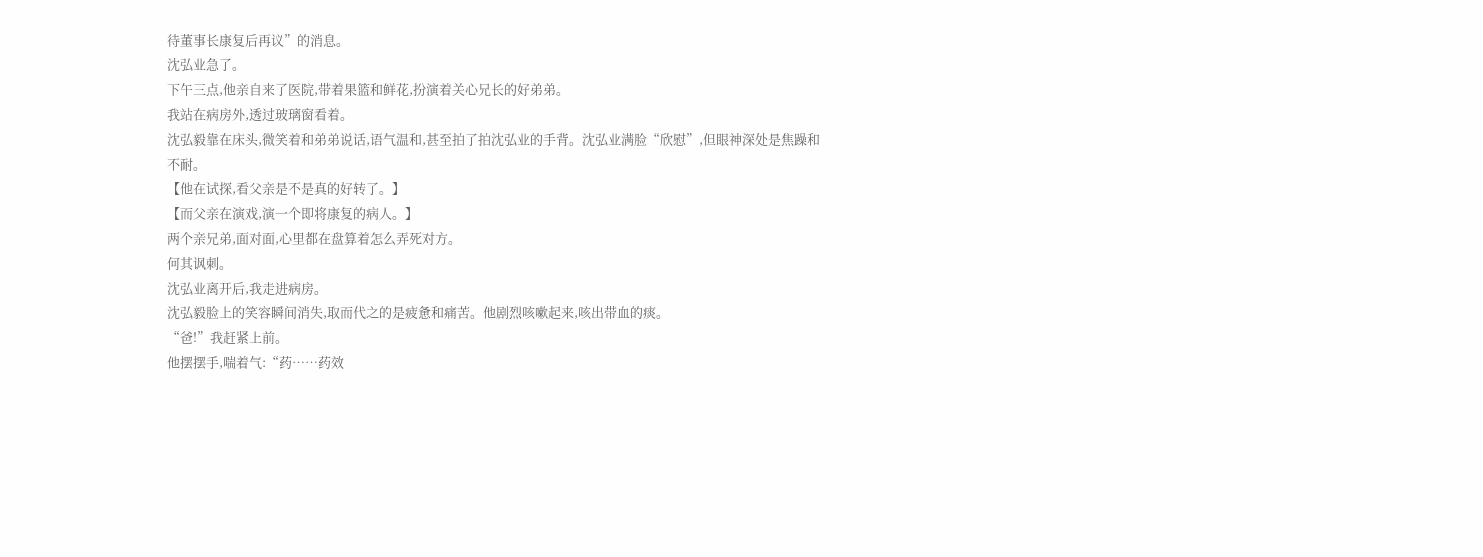待董事长康复后再议”的消息。
沈弘业急了。
下午三点,他亲自来了医院,带着果篮和鲜花,扮演着关心兄长的好弟弟。
我站在病房外,透过玻璃窗看着。
沈弘毅靠在床头,微笑着和弟弟说话,语气温和,甚至拍了拍沈弘业的手背。沈弘业满脸“欣慰”,但眼神深处是焦躁和不耐。
【他在试探,看父亲是不是真的好转了。】
【而父亲在演戏,演一个即将康复的病人。】
两个亲兄弟,面对面,心里都在盘算着怎么弄死对方。
何其讽刺。
沈弘业离开后,我走进病房。
沈弘毅脸上的笑容瞬间消失,取而代之的是疲惫和痛苦。他剧烈咳嗽起来,咳出带血的痰。
“爸!”我赶紧上前。
他摆摆手,喘着气:“药……药效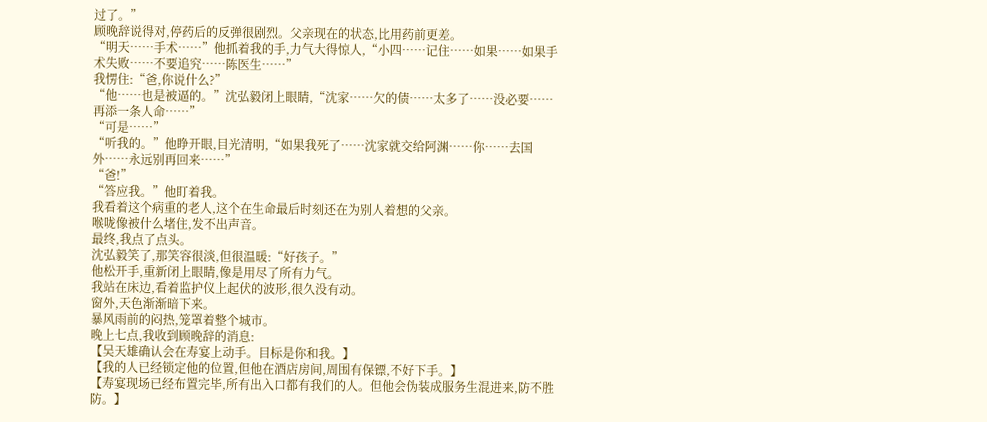过了。”
顾晚辞说得对,停药后的反弹很剧烈。父亲现在的状态,比用药前更差。
“明天……手术……”他抓着我的手,力气大得惊人,“小四……记住……如果……如果手术失败……不要追究……陈医生……”
我愣住:“爸,你说什么?”
“他……也是被逼的。”沈弘毅闭上眼睛,“沈家……欠的债……太多了……没必要……再添一条人命……”
“可是……”
“听我的。”他睁开眼,目光清明,“如果我死了……沈家就交给阿渊……你……去国外……永远别再回来……”
“爸!”
“答应我。”他盯着我。
我看着这个病重的老人,这个在生命最后时刻还在为别人着想的父亲。
喉咙像被什么堵住,发不出声音。
最终,我点了点头。
沈弘毅笑了,那笑容很淡,但很温暖:“好孩子。”
他松开手,重新闭上眼睛,像是用尽了所有力气。
我站在床边,看着监护仪上起伏的波形,很久没有动。
窗外,天色渐渐暗下来。
暴风雨前的闷热,笼罩着整个城市。
晚上七点,我收到顾晚辞的消息:
【吴天雄确认会在寿宴上动手。目标是你和我。】
【我的人已经锁定他的位置,但他在酒店房间,周围有保镖,不好下手。】
【寿宴现场已经布置完毕,所有出入口都有我们的人。但他会伪装成服务生混进来,防不胜防。】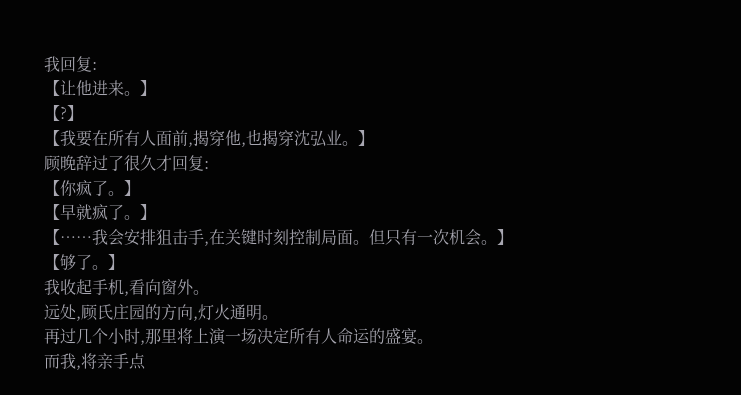我回复:
【让他进来。】
【?】
【我要在所有人面前,揭穿他,也揭穿沈弘业。】
顾晚辞过了很久才回复:
【你疯了。】
【早就疯了。】
【……我会安排狙击手,在关键时刻控制局面。但只有一次机会。】
【够了。】
我收起手机,看向窗外。
远处,顾氏庄园的方向,灯火通明。
再过几个小时,那里将上演一场决定所有人命运的盛宴。
而我,将亲手点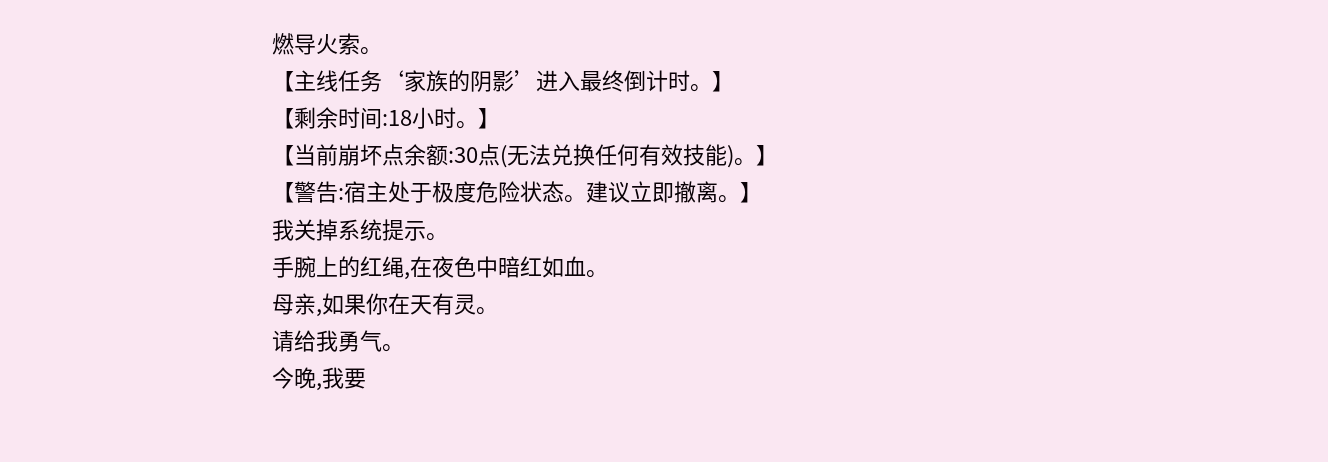燃导火索。
【主线任务‘家族的阴影’进入最终倒计时。】
【剩余时间:18小时。】
【当前崩坏点余额:30点(无法兑换任何有效技能)。】
【警告:宿主处于极度危险状态。建议立即撤离。】
我关掉系统提示。
手腕上的红绳,在夜色中暗红如血。
母亲,如果你在天有灵。
请给我勇气。
今晚,我要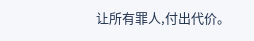让所有罪人,付出代价。